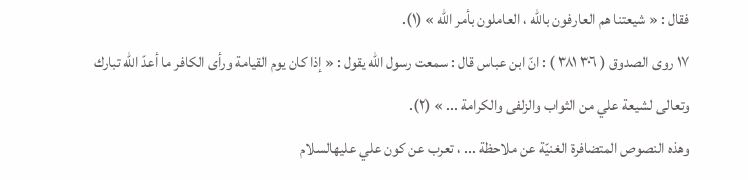فقال : « شيعتنا هم العارفون باللّه ، العاملون بأمر اللّه » (١).
١٧ روى الصدوق ( ٣٠٦ ٣٨١ ) : انّ ابن عباس قال : سمعت رسول اللّه يقول : « إذا كان يوم القيامة ورأى الكافر ما أعدّ اللّه تبارك وتعالى لشيعة علي من الثواب والزلفى والكرامة ... » (٢).
وهذه النصوص المتضافرة الغنيّة عن ملاحظة ... ، تعرب عن كون علي عليهالسلام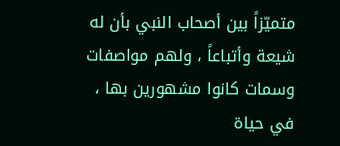متميّزاً بين أصحاب النبي بأن له شيعة وأتباعاً ، ولهم مواصفات وسمات كانوا مشهورين بها ، في حياة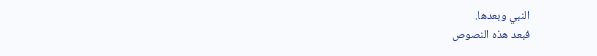النبي وبعدها.
فبعد هذه النصوص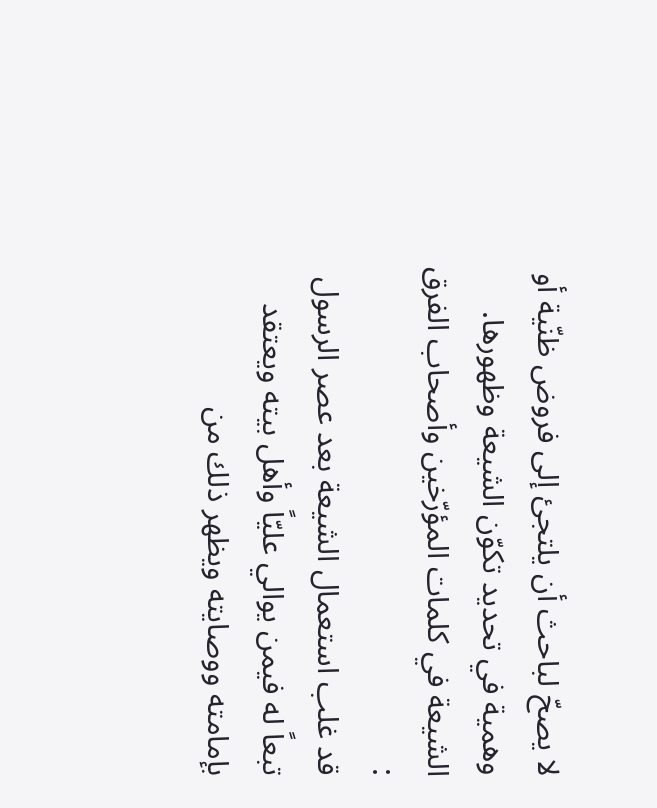لا يصحّ لباحث أن يلتجئ إلى فروض ظنّية أو وهمية في تحديد تكوّن الشيعة وظهورها.
الشيعة في كلمات المؤرّخين وأصحاب الفرق :
قد غلب استعمال الشيعة بعد عصر الرسول تبعاً له فيمن يوالي عليّاً وأهل بيته ويعتقد بإمامته ووصايته ويظهر ذلك من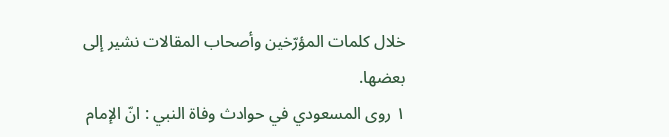خلال كلمات المؤرّخين وأصحاب المقالات نشير إلى بعضها.
١ روى المسعودي في حوادث وفاة النبي : انّ الإمام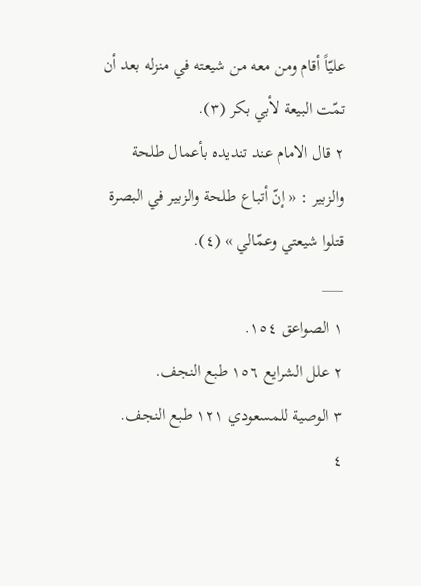عليّاً أقام ومن معه من شيعته في منزله بعد أن تمّت البيعة لأبي بكر (٣).
٢ قال الامام عند تنديده بأعمال طلحة والزبير : « إنّ أتباع طلحة والزبير في البصرة قتلوا شيعتي وعمّالي » (٤).
___
١ الصواعق ١٥٤.
٢ علل الشرايع ١٥٦ طبع النجف.
٣ الوصية للمسعودي ١٢١ طبع النجف.
٤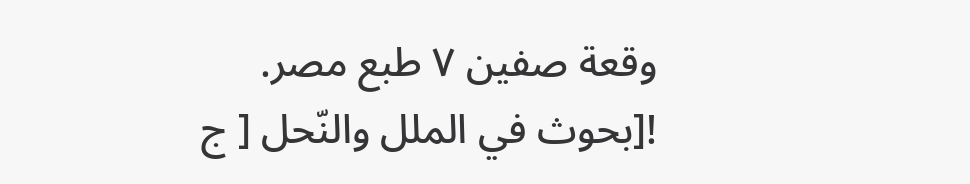وقعة صفين ٧ طبع مصر.
![بحوث في الملل والنّحل [ ج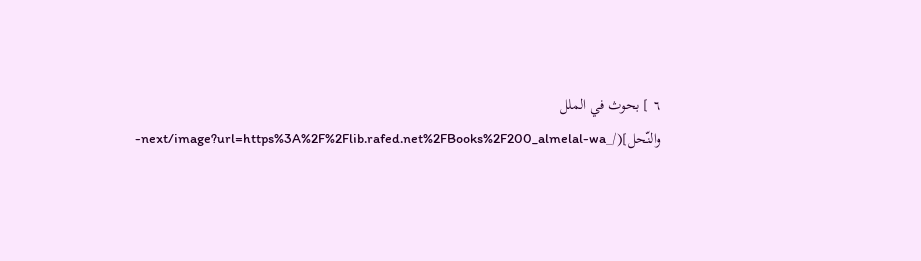٦ ] بحوث في الملل والنّحل](/_next/image?url=https%3A%2F%2Flib.rafed.net%2FBooks%2F200_almelal-wa-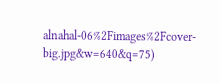alnahal-06%2Fimages%2Fcover-big.jpg&w=640&q=75)